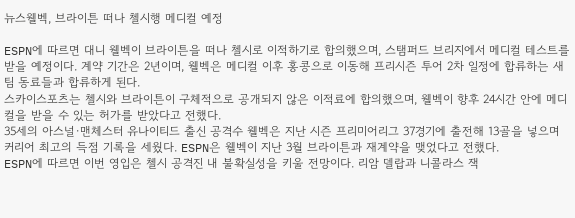뉴스웰벡, 브라이튼 떠나 첼시행 메디컬 예정

ESPN에 따르면 대니 웰벡이 브라이튼을 떠나 첼시로 이적하기로 합의했으며, 스탬퍼드 브리지에서 메디컬 테스트를 받을 예정이다. 계약 기간은 2년이며, 웰벡은 메디컬 이후 홍콩으로 이동해 프리시즌 투어 2차 일정에 합류하는 새 팀 동료들과 합류하게 된다.
스카이스포츠는 첼시와 브라이튼이 구체적으로 공개되지 않은 이적료에 합의했으며, 웰벡이 향후 24시간 안에 메디컬을 받을 수 있는 허가를 받았다고 전했다.
35세의 아스널·맨체스터 유나이티드 출신 공격수 웰벡은 지난 시즌 프리미어리그 37경기에 출전해 13골을 넣으며 커리어 최고의 득점 기록을 세웠다. ESPN은 웰벡이 지난 3월 브라이튼과 재계약을 맺었다고 전했다.
ESPN에 따르면 이번 영입은 첼시 공격진 내 불확실성을 키울 전망이다. 리암 델랍과 니콜라스 잭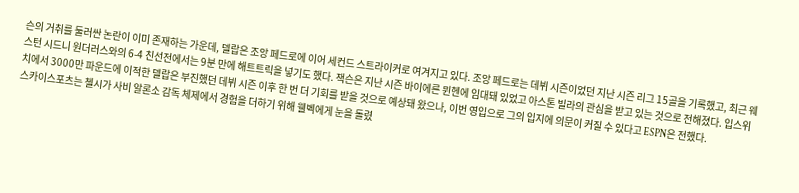슨의 거취를 둘러싼 논란이 이미 존재하는 가운데, 델랍은 조앙 페드로에 이어 세컨드 스트라이커로 여겨지고 있다. 조앙 페드로는 데뷔 시즌이었던 지난 시즌 리그 15골을 기록했고, 최근 웨스턴 시드니 원더러스와의 6-4 친선전에서는 9분 만에 해트트릭을 넣기도 했다. 잭슨은 지난 시즌 바이에른 뮌헨에 임대돼 있었고 아스톤 빌라의 관심을 받고 있는 것으로 전해졌다. 입스위치에서 3000만 파운드에 이적한 델랍은 부진했던 데뷔 시즌 이후 한 번 더 기회를 받을 것으로 예상돼 왔으나, 이번 영입으로 그의 입지에 의문이 커질 수 있다고 ESPN은 전했다.
스카이스포츠는 첼시가 사비 알론소 감독 체제에서 경험을 더하기 위해 웰벡에게 눈을 돌렸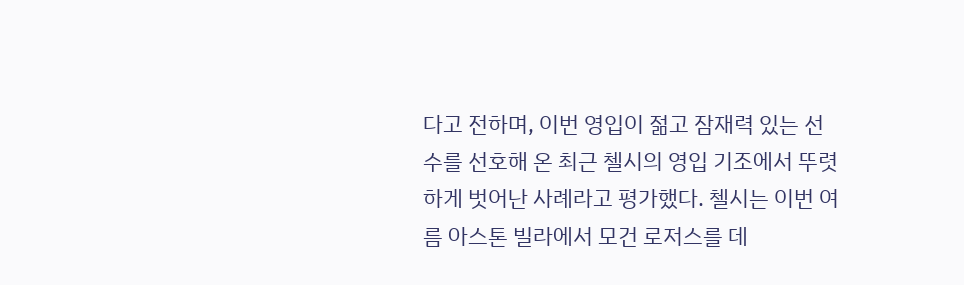다고 전하며, 이번 영입이 젊고 잠재력 있는 선수를 선호해 온 최근 첼시의 영입 기조에서 뚜렷하게 벗어난 사례라고 평가했다. 첼시는 이번 여름 아스톤 빌라에서 모건 로저스를 데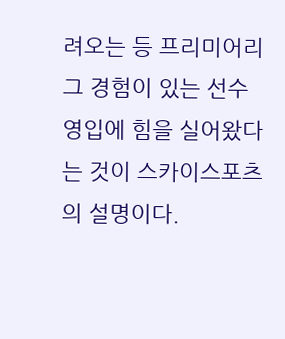려오는 등 프리미어리그 경험이 있는 선수 영입에 힘을 실어왔다는 것이 스카이스포츠의 설명이다.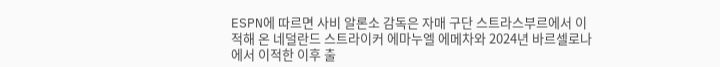ESPN에 따르면 사비 알론소 감독은 자매 구단 스트라스부르에서 이적해 온 네덜란드 스트라이커 에마누엘 에메차와 2024년 바르셀로나에서 이적한 이후 출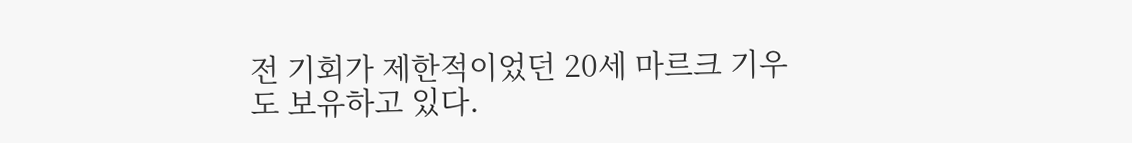전 기회가 제한적이었던 20세 마르크 기우도 보유하고 있다.